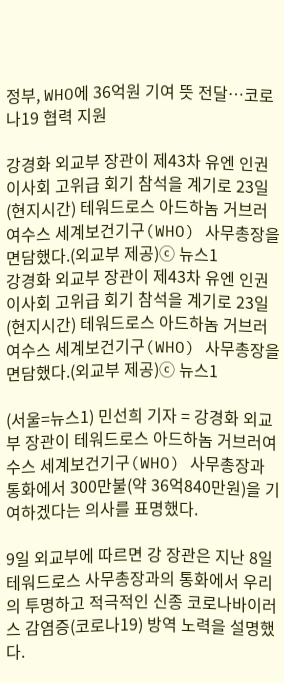정부, WHO에 36억원 기여 뜻 전달…코로나19 협력 지원

강경화 외교부 장관이 제43차 유엔 인권이사회 고위급 회기 참석을 계기로 23일(현지시간) 테워드로스 아드하놈 거브러여수스 세계보건기구(WHO) 사무총장을 면담했다.(외교부 제공)ⓒ 뉴스1
강경화 외교부 장관이 제43차 유엔 인권이사회 고위급 회기 참석을 계기로 23일(현지시간) 테워드로스 아드하놈 거브러여수스 세계보건기구(WHO) 사무총장을 면담했다.(외교부 제공)ⓒ 뉴스1

(서울=뉴스1) 민선희 기자 = 강경화 외교부 장관이 테워드로스 아드하놈 거브러여수스 세계보건기구(WHO) 사무총장과 통화에서 300만불(약 36억840만원)을 기여하겠다는 의사를 표명했다.

9일 외교부에 따르면 강 장관은 지난 8일 테워드로스 사무총장과의 통화에서 우리의 투명하고 적극적인 신종 코로나바이러스 감염증(코로나19) 방역 노력을 설명했다.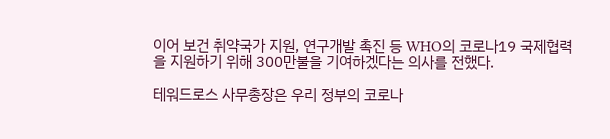이어 보건 취약국가 지원, 연구개발 촉진 등 WHO의 코로나19 국제협력을 지원하기 위해 300만불을 기여하겠다는 의사를 전했다.

테워드로스 사무총장은 우리 정부의 코로나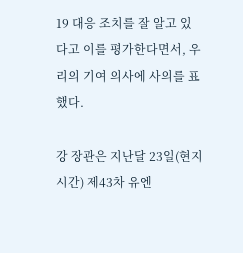19 대응 조치를 잘 알고 있다고 이를 평가한다면서, 우리의 기여 의사에 사의를 표했다.

강 장관은 지난달 23일(현지시간) 제43차 유엔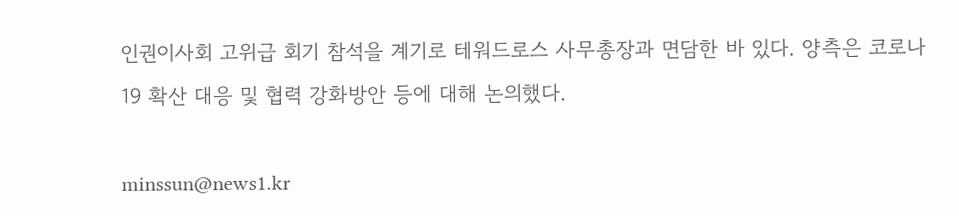인권이사회 고위급 회기 참석을 계기로 테워드로스 사무총장과 면담한 바 있다. 양측은 코로나19 확산 대응 및 협력 강화방안 등에 대해 논의했다.

minssun@news1.kr